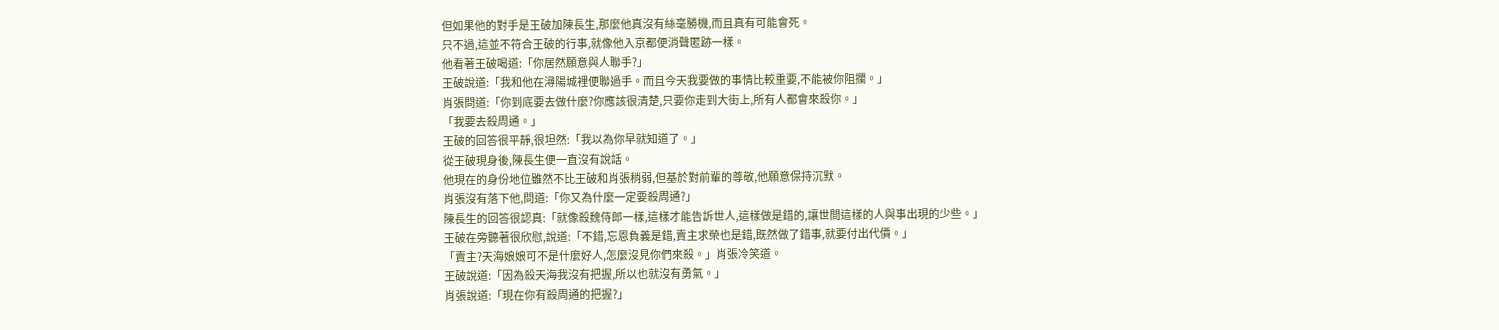但如果他的對手是王破加陳長生,那麼他真沒有絲毫勝機,而且真有可能會死。
只不過,這並不符合王破的行事,就像他入京都便消聲匿跡一樣。
他看著王破喝道:「你居然願意與人聯手?」
王破說道:「我和他在潯陽城裡便聯過手。而且今天我要做的事情比較重要,不能被你阻攔。」
肖張問道:「你到底要去做什麼?你應該很清楚,只要你走到大街上,所有人都會來殺你。」
「我要去殺周通。」
王破的回答很平靜,很坦然:「我以為你早就知道了。」
從王破現身後,陳長生便一直沒有說話。
他現在的身份地位雖然不比王破和肖張稍弱,但基於對前輩的尊敬,他願意保持沉默。
肖張沒有落下他,問道:「你又為什麼一定要殺周通?」
陳長生的回答很認真:「就像殺魏侍郎一樣,這樣才能告訴世人,這樣做是錯的,讓世間這樣的人與事出現的少些。」
王破在旁聽著很欣慰,說道:「不錯,忘恩負義是錯,賣主求榮也是錯,既然做了錯事,就要付出代價。」
「賣主?天海娘娘可不是什麼好人,怎麼沒見你們來殺。」肖張冷笑道。
王破說道:「因為殺天海我沒有把握,所以也就沒有勇氣。」
肖張說道:「現在你有殺周通的把握?」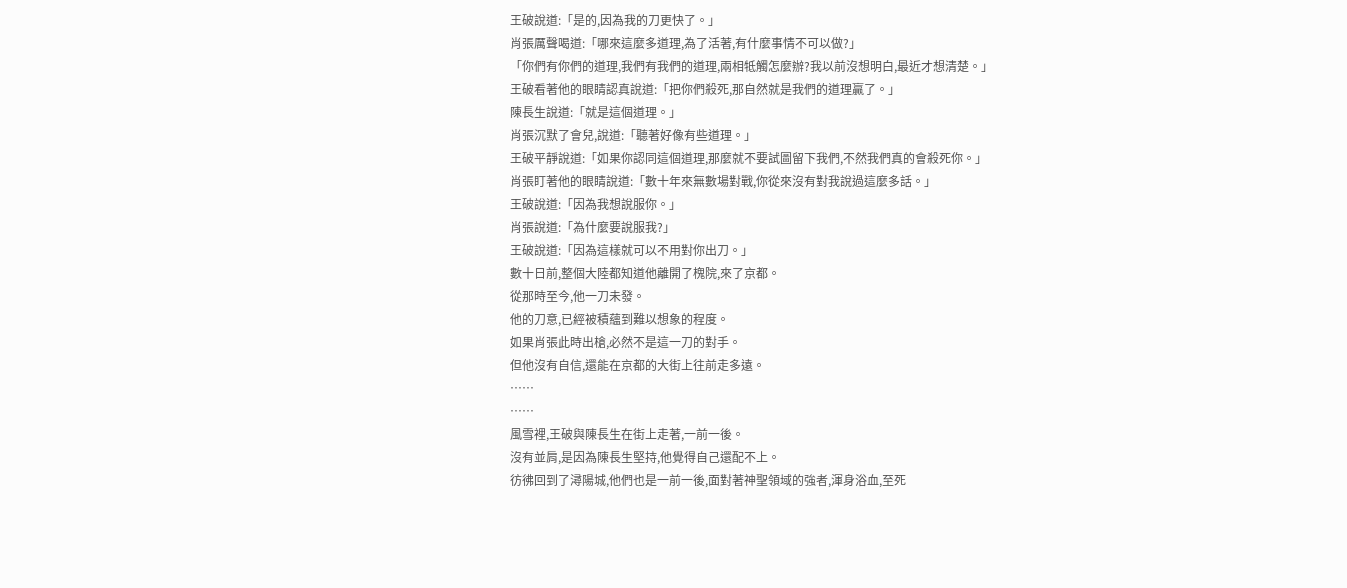王破說道:「是的,因為我的刀更快了。」
肖張厲聲喝道:「哪來這麼多道理,為了活著,有什麼事情不可以做?」
「你們有你們的道理,我們有我們的道理,兩相牴觸怎麼辦?我以前沒想明白,最近才想清楚。」
王破看著他的眼睛認真說道:「把你們殺死,那自然就是我們的道理贏了。」
陳長生說道:「就是這個道理。」
肖張沉默了會兒,說道:「聽著好像有些道理。」
王破平靜說道:「如果你認同這個道理,那麼就不要試圖留下我們,不然我們真的會殺死你。」
肖張盯著他的眼睛說道:「數十年來無數場對戰,你從來沒有對我說過這麼多話。」
王破說道:「因為我想說服你。」
肖張說道:「為什麼要說服我?」
王破說道:「因為這樣就可以不用對你出刀。」
數十日前,整個大陸都知道他離開了槐院,來了京都。
從那時至今,他一刀未發。
他的刀意,已經被積蘊到難以想象的程度。
如果肖張此時出槍,必然不是這一刀的對手。
但他沒有自信,還能在京都的大街上往前走多遠。
……
……
風雪裡,王破與陳長生在街上走著,一前一後。
沒有並肩,是因為陳長生堅持,他覺得自己還配不上。
彷彿回到了潯陽城,他們也是一前一後,面對著神聖領域的強者,渾身浴血,至死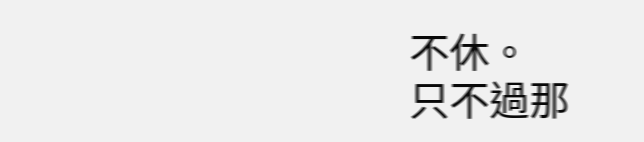不休。
只不過那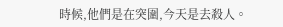時候,他們是在突圍,今天是去殺人。